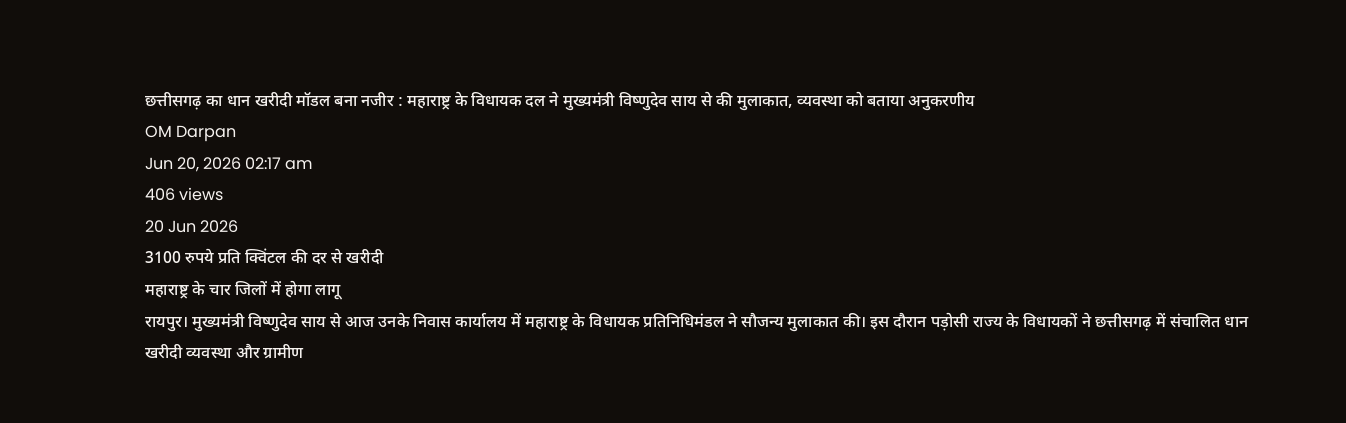छत्तीसगढ़ का धान खरीदी मॉडल बना नजीर : महाराष्ट्र के विधायक दल ने मुख्यमंत्री विष्णुदेव साय से की मुलाकात, व्यवस्था को बताया अनुकरणीय
OM Darpan
Jun 20, 2026 02:17 am
406 views
20 Jun 2026
3100 रुपये प्रति क्विंटल की दर से खरीदी
महाराष्ट्र के चार जिलों में होगा लागू
रायपुर। मुख्यमंत्री विष्णुदेव साय से आज उनके निवास कार्यालय में महाराष्ट्र के विधायक प्रतिनिधिमंडल ने सौजन्य मुलाकात की। इस दौरान पड़ोसी राज्य के विधायकों ने छत्तीसगढ़ में संचालित धान खरीदी व्यवस्था और ग्रामीण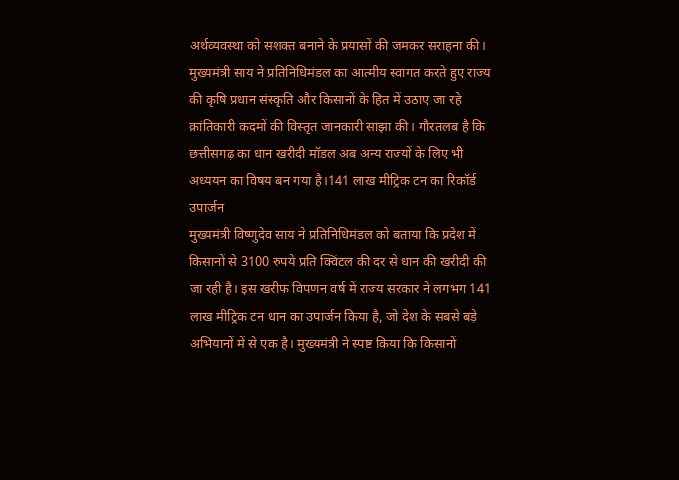अर्थव्यवस्था को सशक्त बनाने के प्रयासों की जमकर सराहना की। मुख्यमंत्री साय ने प्रतिनिधिमंडल का आत्मीय स्वागत करते हुए राज्य की कृषि प्रधान संस्कृति और किसानों के हित में उठाए जा रहे क्रांतिकारी कदमों की विस्तृत जानकारी साझा की। गौरतलब है कि छत्तीसगढ़ का धान खरीदी मॉडल अब अन्य राज्यों के लिए भी अध्ययन का विषय बन गया है।141 लाख मीट्रिक टन का रिकॉर्ड उपार्जन
मुख्यमंत्री विष्णुदेव साय ने प्रतिनिधिमंडल को बताया कि प्रदेश में किसानों से 3100 रुपये प्रति क्विंटल की दर से धान की खरीदी की जा रही है। इस खरीफ विपणन वर्ष में राज्य सरकार ने लगभग 141 लाख मीट्रिक टन धान का उपार्जन किया है, जो देश के सबसे बड़े अभियानों में से एक है। मुख्यमंत्री ने स्पष्ट किया कि किसानों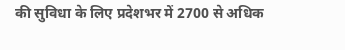की सुविधा के लिए प्रदेशभर में 2700 से अधिक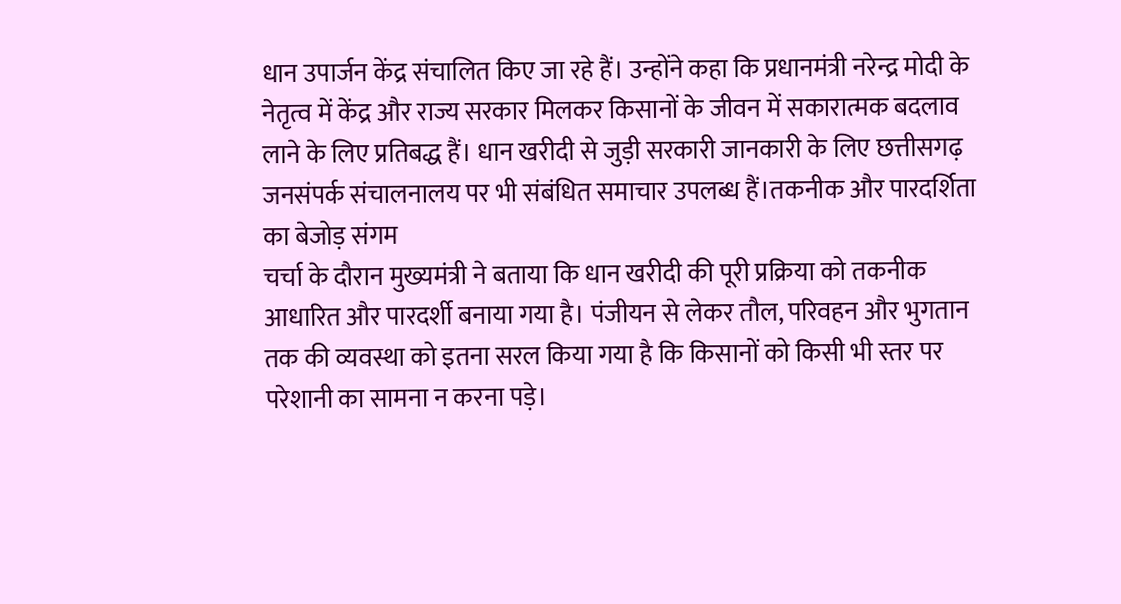धान उपार्जन केंद्र संचालित किए जा रहे हैं। उन्होंने कहा कि प्रधानमंत्री नरेन्द्र मोदी के नेतृत्व में केंद्र और राज्य सरकार मिलकर किसानों के जीवन में सकारात्मक बदलाव लाने के लिए प्रतिबद्ध हैं। धान खरीदी से जुड़ी सरकारी जानकारी के लिए छत्तीसगढ़ जनसंपर्क संचालनालय पर भी संबंधित समाचार उपलब्ध हैं।तकनीक और पारदर्शिता का बेजोड़ संगम
चर्चा के दौरान मुख्यमंत्री ने बताया कि धान खरीदी की पूरी प्रक्रिया को तकनीक आधारित और पारदर्शी बनाया गया है। पंजीयन से लेकर तौल, परिवहन और भुगतान तक की व्यवस्था को इतना सरल किया गया है कि किसानों को किसी भी स्तर पर परेशानी का सामना न करना पड़े।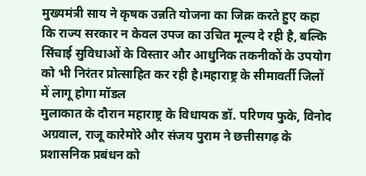मुख्यमंत्री साय ने कृषक उन्नति योजना का जिक्र करते हुए कहा कि राज्य सरकार न केवल उपज का उचित मूल्य दे रही है, बल्कि सिंचाई सुविधाओं के विस्तार और आधुनिक तकनीकों के उपयोग को भी निरंतर प्रोत्साहित कर रही है।महाराष्ट्र के सीमावर्ती जिलों में लागू होगा मॉडल
मुलाकात के दौरान महाराष्ट्र के विधायक डॉ. परिणय फुके, विनोद अग्रवाल, राजू कारेमोरे और संजय पुराम ने छत्तीसगढ़ के प्रशासनिक प्रबंधन को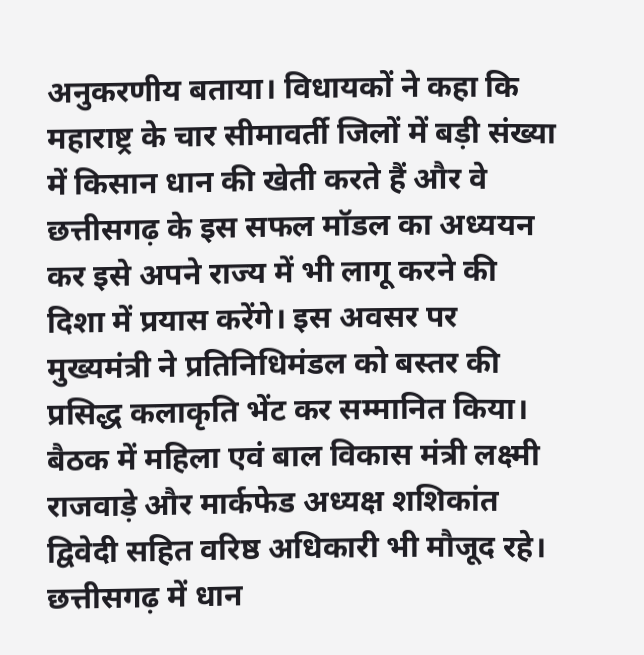अनुकरणीय बताया। विधायकों ने कहा कि महाराष्ट्र के चार सीमावर्ती जिलों में बड़ी संख्या में किसान धान की खेती करते हैं और वे छत्तीसगढ़ के इस सफल मॉडल का अध्ययन कर इसे अपने राज्य में भी लागू करने की दिशा में प्रयास करेंगे। इस अवसर पर मुख्यमंत्री ने प्रतिनिधिमंडल को बस्तर की प्रसिद्ध कलाकृति भेंट कर सम्मानित किया। बैठक में महिला एवं बाल विकास मंत्री लक्ष्मी राजवाड़े और मार्कफेड अध्यक्ष शशिकांत द्विवेदी सहित वरिष्ठ अधिकारी भी मौजूद रहे। छत्तीसगढ़ में धान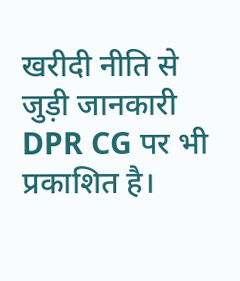खरीदी नीति से जुड़ी जानकारी DPR CG पर भी प्रकाशित है।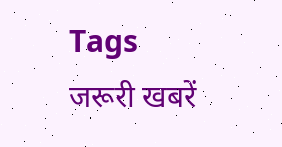Tags
जरूरी खबरें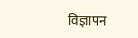विज्ञापन